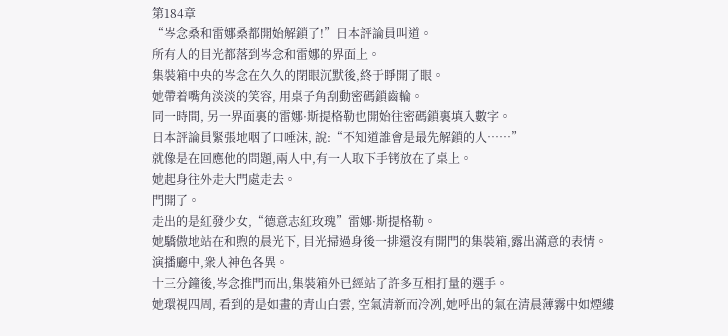第184章
“岑念桑和雷娜桑都開始解鎖了!”日本評論員叫道。
所有人的目光都落到岑念和雷娜的界面上。
集裝箱中央的岑念在久久的閉眼沉默後,終于睜開了眼。
她帶着嘴角淡淡的笑容, 用桌子角刮動密碼鎖齒輪。
同一時間, 另一界面裏的雷娜·斯提格勒也開始往密碼鎖裏填入數字。
日本評論員緊張地咽了口唾沫, 說:“不知道誰會是最先解鎖的人……”
就像是在回應他的問題,兩人中,有一人取下手铐放在了桌上。
她起身往外走大門處走去。
門開了。
走出的是紅發少女,“德意志紅玫瑰”雷娜·斯提格勒。
她驕傲地站在和煦的晨光下, 目光掃過身後一排還沒有開門的集裝箱,露出滿意的表情。
演播廳中,衆人神色各異。
十三分鐘後,岑念推門而出,集裝箱外已經站了許多互相打量的選手。
她環視四周, 看到的是如畫的青山白雲, 空氣清新而冷冽,她呼出的氣在清晨薄霧中如煙縷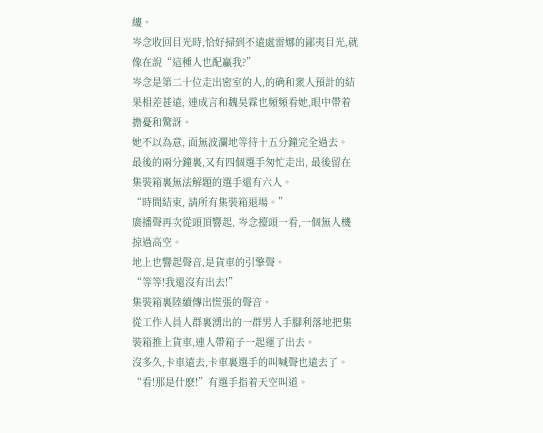縷。
岑念收回目光時,恰好掃到不遠處雷娜的鄙夷目光,就像在說“這種人也配贏我?”
岑念是第二十位走出密室的人,的确和衆人預計的結果相差甚遠, 連成言和魏昊霖也頻頻看她,眼中帶着擔憂和驚訝。
她不以為意, 面無波瀾地等待十五分鐘完全過去。
最後的兩分鐘裏,又有四個選手匆忙走出, 最後留在集裝箱裏無法解題的選手還有六人。
“時間結束, 請所有集裝箱退場。”
廣播聲再次從頭頂響起, 岑念擡頭一看,一個無人機掠過高空。
地上也響起聲音,是貨車的引擎聲。
“等等!我還沒有出去!”
集裝箱裏陸續傳出慌張的聲音。
從工作人員人群裏湧出的一群男人手腳利落地把集裝箱推上貨車,連人帶箱子一起運了出去。
沒多久,卡車遠去,卡車裏選手的叫喊聲也遠去了。
“看!那是什麽!”有選手指着天空叫道。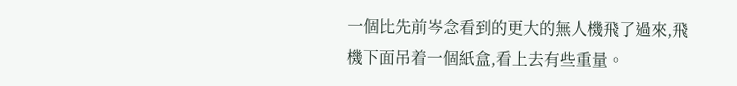一個比先前岑念看到的更大的無人機飛了過來,飛機下面吊着一個紙盒,看上去有些重量。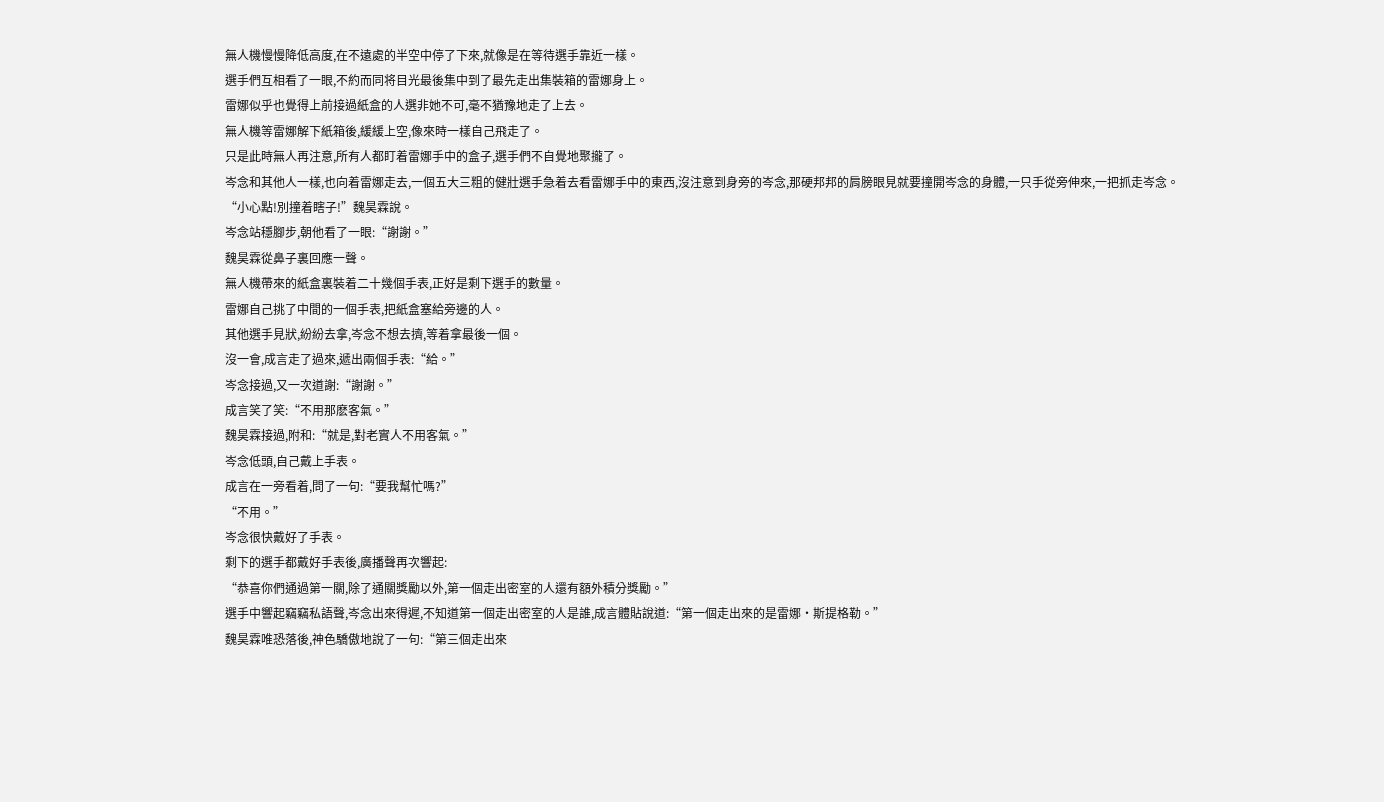無人機慢慢降低高度,在不遠處的半空中停了下來,就像是在等待選手靠近一樣。
選手們互相看了一眼,不約而同将目光最後集中到了最先走出集裝箱的雷娜身上。
雷娜似乎也覺得上前接過紙盒的人選非她不可,毫不猶豫地走了上去。
無人機等雷娜解下紙箱後,緩緩上空,像來時一樣自己飛走了。
只是此時無人再注意,所有人都盯着雷娜手中的盒子,選手們不自覺地聚攏了。
岑念和其他人一樣,也向着雷娜走去,一個五大三粗的健壯選手急着去看雷娜手中的東西,沒注意到身旁的岑念,那硬邦邦的肩膀眼見就要撞開岑念的身體,一只手從旁伸來,一把抓走岑念。
“小心點!別撞着瞎子!”魏昊霖說。
岑念站穩腳步,朝他看了一眼:“謝謝。”
魏昊霖從鼻子裏回應一聲。
無人機帶來的紙盒裏裝着二十幾個手表,正好是剩下選手的數量。
雷娜自己挑了中間的一個手表,把紙盒塞給旁邊的人。
其他選手見狀,紛紛去拿,岑念不想去擠,等着拿最後一個。
沒一會,成言走了過來,遞出兩個手表:“給。”
岑念接過,又一次道謝:“謝謝。”
成言笑了笑:“不用那麽客氣。”
魏昊霖接過,附和:“就是,對老實人不用客氣。”
岑念低頭,自己戴上手表。
成言在一旁看着,問了一句:“要我幫忙嗎?”
“不用。”
岑念很快戴好了手表。
剩下的選手都戴好手表後,廣播聲再次響起:
“恭喜你們通過第一關,除了通關獎勵以外,第一個走出密室的人還有額外積分獎勵。”
選手中響起竊竊私語聲,岑念出來得遲,不知道第一個走出密室的人是誰,成言體貼說道:“第一個走出來的是雷娜·斯提格勒。”
魏昊霖唯恐落後,神色驕傲地說了一句:“第三個走出來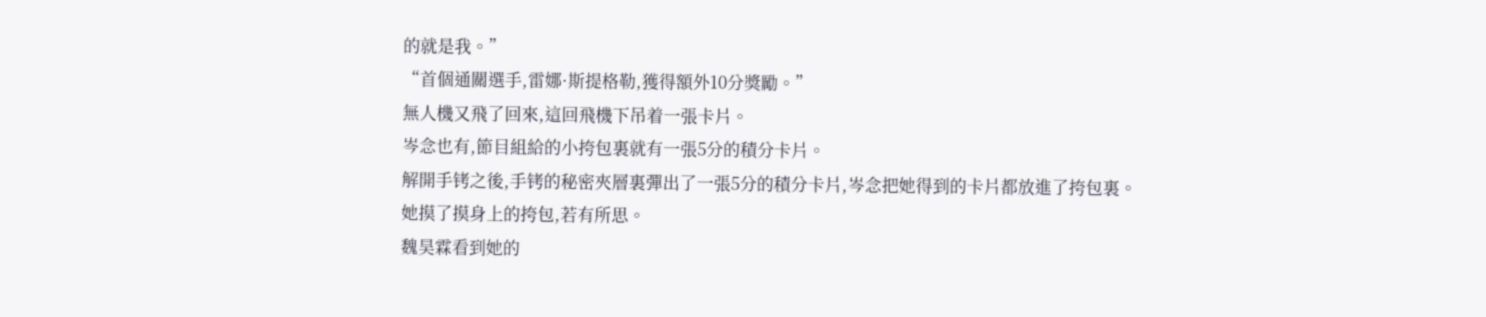的就是我。”
“首個通關選手,雷娜·斯提格勒,獲得額外10分獎勵。”
無人機又飛了回來,這回飛機下吊着一張卡片。
岑念也有,節目組給的小挎包裏就有一張5分的積分卡片。
解開手铐之後,手铐的秘密夾層裏彈出了一張5分的積分卡片,岑念把她得到的卡片都放進了挎包裏。
她摸了摸身上的挎包,若有所思。
魏昊霖看到她的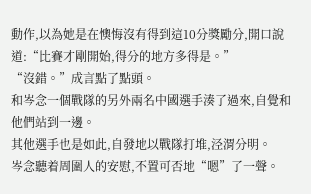動作,以為她是在懊悔沒有得到這10分獎勵分,開口說道:“比賽才剛開始,得分的地方多得是。”
“沒錯。”成言點了點頭。
和岑念一個戰隊的另外兩名中國選手湊了過來,自覺和他們站到一邊。
其他選手也是如此,自發地以戰隊打堆,泾渭分明。
岑念聽着周圍人的安慰,不置可否地“嗯”了一聲。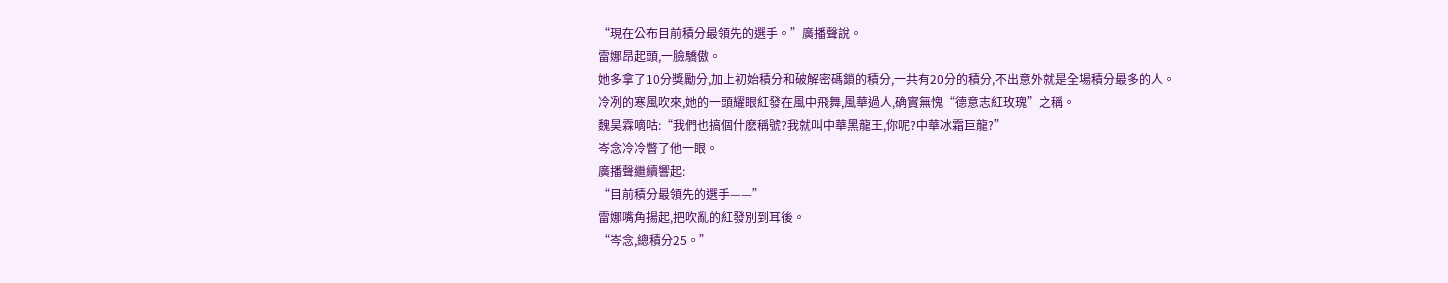“現在公布目前積分最領先的選手。”廣播聲說。
雷娜昂起頭,一臉驕傲。
她多拿了10分獎勵分,加上初始積分和破解密碼鎖的積分,一共有20分的積分,不出意外就是全場積分最多的人。
冷冽的寒風吹來,她的一頭耀眼紅發在風中飛舞,風華過人,确實無愧“德意志紅玫瑰”之稱。
魏昊霖嘀咕:“我們也搞個什麽稱號?我就叫中華黑龍王,你呢?中華冰霜巨龍?”
岑念冷冷瞥了他一眼。
廣播聲繼續響起:
“目前積分最領先的選手——”
雷娜嘴角揚起,把吹亂的紅發別到耳後。
“岑念,總積分25。”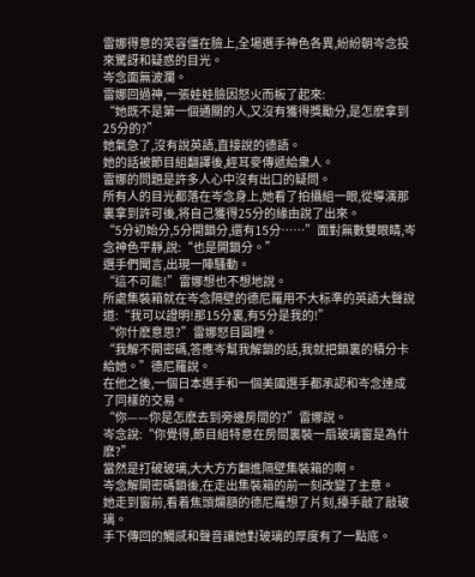雷娜得意的笑容僵在臉上,全場選手神色各異,紛紛朝岑念投來驚訝和疑惑的目光。
岑念面無波瀾。
雷娜回過神,一張娃娃臉因怒火而板了起來:
“她既不是第一個通關的人,又沒有獲得獎勵分,是怎麽拿到25分的?”
她氣急了,沒有說英語,直接說的德語。
她的話被節目組翻譯後,經耳麥傳遞給衆人。
雷娜的問題是許多人心中沒有出口的疑問。
所有人的目光都落在岑念身上,她看了拍攝組一眼,從導演那裏拿到許可後,将自己獲得25分的緣由說了出來。
“5分初始分,5分開鎖分,還有15分……”面對無數雙眼睛,岑念神色平靜,說:“也是開鎖分。”
選手們聞言,出現一陣騷動。
“這不可能!”雷娜想也不想地說。
所處集裝箱就在岑念隔壁的德尼羅用不大标準的英語大聲說道:“我可以證明!那15分裏,有5分是我的!”
“你什麽意思?”雷娜怒目圓瞪。
“我解不開密碼,答應岑幫我解鎖的話,我就把鎖裏的積分卡給她。”德尼羅說。
在他之後,一個日本選手和一個美國選手都承認和岑念達成了同樣的交易。
“你——你是怎麽去到旁邊房間的?”雷娜說。
岑念說:“你覺得,節目組特意在房間裏裝一扇玻璃窗是為什麽?”
當然是打破玻璃,大大方方翻進隔壁集裝箱的啊。
岑念解開密碼鎖後,在走出集裝箱的前一刻改變了主意。
她走到窗前,看着焦頭爛額的德尼羅想了片刻,擡手敲了敲玻璃。
手下傳回的觸感和聲音讓她對玻璃的厚度有了一點底。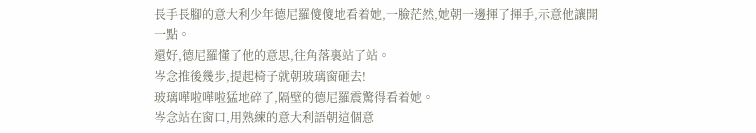長手長腳的意大利少年德尼羅傻傻地看着她,一臉茫然,她朝一邊揮了揮手,示意他讓開一點。
還好,德尼羅懂了他的意思,往角落裏站了站。
岑念推後幾步,提起椅子就朝玻璃窗砸去!
玻璃嘩啦嘩啦猛地碎了,隔壁的德尼羅震驚得看着她。
岑念站在窗口,用熟練的意大利語朝這個意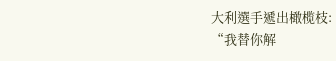大利選手遞出橄榄枝:
“我替你解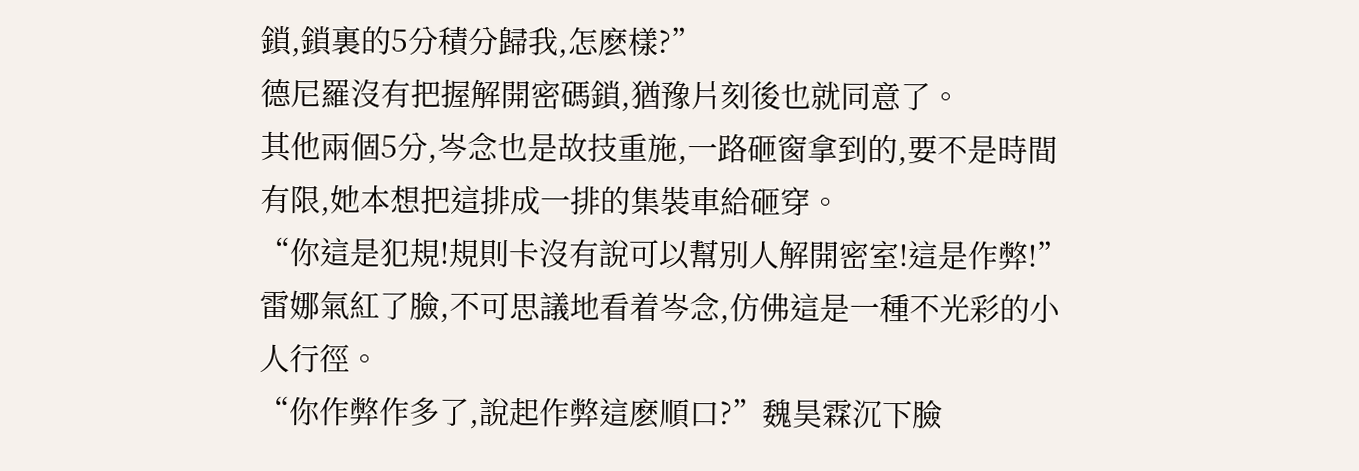鎖,鎖裏的5分積分歸我,怎麽樣?”
德尼羅沒有把握解開密碼鎖,猶豫片刻後也就同意了。
其他兩個5分,岑念也是故技重施,一路砸窗拿到的,要不是時間有限,她本想把這排成一排的集裝車給砸穿。
“你這是犯規!規則卡沒有說可以幫別人解開密室!這是作弊!”雷娜氣紅了臉,不可思議地看着岑念,仿佛這是一種不光彩的小人行徑。
“你作弊作多了,說起作弊這麽順口?”魏昊霖沉下臉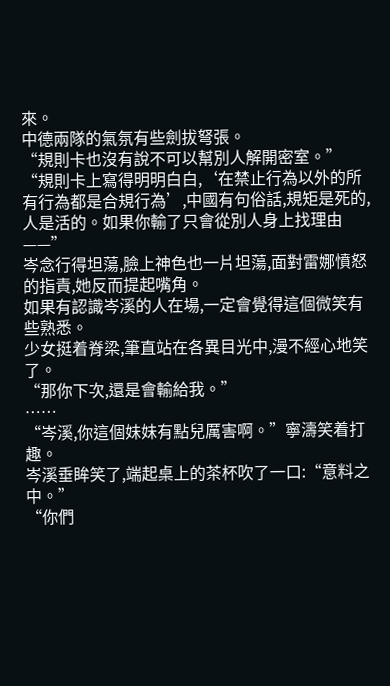來。
中德兩隊的氣氛有些劍拔弩張。
“規則卡也沒有說不可以幫別人解開密室。”
“規則卡上寫得明明白白,‘在禁止行為以外的所有行為都是合規行為’,中國有句俗話,規矩是死的,人是活的。如果你輸了只會從別人身上找理由——”
岑念行得坦蕩,臉上神色也一片坦蕩,面對雷娜憤怒的指責,她反而提起嘴角。
如果有認識岑溪的人在場,一定會覺得這個微笑有些熟悉。
少女挺着脊梁,筆直站在各異目光中,漫不經心地笑了。
“那你下次,還是會輸給我。”
……
“岑溪,你這個妹妹有點兒厲害啊。”寧濤笑着打趣。
岑溪垂眸笑了,端起桌上的茶杯吹了一口:“意料之中。”
“你們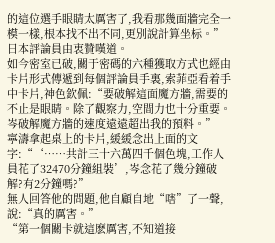的這位選手眼睛太厲害了,我看那幾面牆完全一模一樣,根本找不出不同,更別說計算坐标。”日本評論員由衷贊嘆道。
如今密室已破,關于密碼的六種獲取方式也經由卡片形式傳遞到每個評論員手裏,索菲亞看着手中卡片,神色欽佩:“要破解這面魔方牆,需要的不止是眼睛。除了觀察力,空間力也十分重要。岑破解魔方牆的速度遠遠超出我的預料。”
寧濤拿起桌上的卡片,緩緩念出上面的文字:“‘……共計三十六萬四千個色塊,工作人員花了32470分鐘組裝’,岑念花了幾分鐘破解?有2分鐘嗎?”
無人回答他的問題,他自顧自地“嗐”了一聲,說:“真的厲害。”
“第一個關卡就這麽厲害,不知道接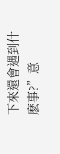下來還會遇到什麽事?”意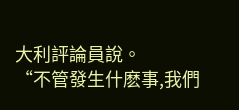大利評論員說。
“不管發生什麽事,我們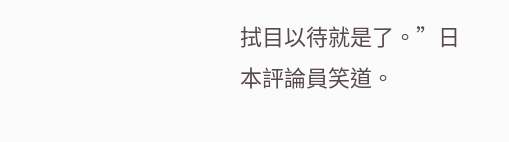拭目以待就是了。”日本評論員笑道。